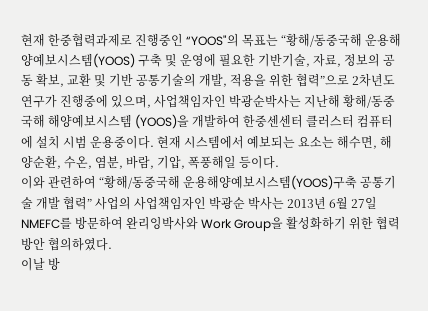현재 한중협력과제로 진행중인 “YOOS"의 목표는 “황해/동중국해 운용해양예보시스템(YOOS) 구축 및 운영에 필요한 기반기술, 자료, 정보의 공동 확보, 교환 및 기반 공통기술의 개발, 적용을 위한 협력”으로 2차년도 연구가 진행중에 있으며, 사업책임자인 박광순박사는 지난해 황해/동중국해 해양예보시스템 (YOOS)을 개발하여 한중센센터 클러스터 컴퓨터에 설치 시범 운용중이다. 현재 시스템에서 예보되는 요소는 해수면, 해양순환, 수온, 염분, 바람, 기압, 폭풍해일 등이다.
이와 관련하여 “황해/동중국해 운용해양예보시스템(YOOS)구축 공통기술 개발 협력” 사업의 사업책임자인 박광순 박사는 2013년 6월 27일 NMEFC를 방문하여 완리잉박사와 Work Group을 활성화하기 위한 협력방안 협의하였다.
이날 방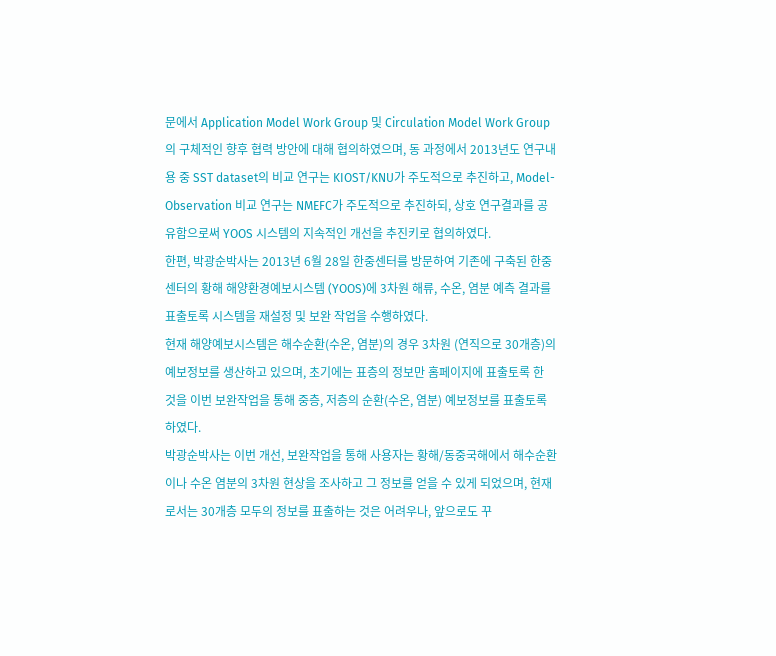문에서 Application Model Work Group 및 Circulation Model Work Group의 구체적인 향후 협력 방안에 대해 협의하였으며, 동 과정에서 2013년도 연구내용 중 SST dataset의 비교 연구는 KIOST/KNU가 주도적으로 추진하고, Model-Observation 비교 연구는 NMEFC가 주도적으로 추진하되, 상호 연구결과를 공유함으로써 YOOS 시스템의 지속적인 개선을 추진키로 협의하였다.
한편, 박광순박사는 2013년 6월 28일 한중센터를 방문하여 기존에 구축된 한중센터의 황해 해양환경예보시스템 (YOOS)에 3차원 해류, 수온, 염분 예측 결과를 표출토록 시스템을 재설정 및 보완 작업을 수행하였다.
현재 해양예보시스템은 해수순환(수온, 염분)의 경우 3차원 (연직으로 30개층)의 예보정보를 생산하고 있으며, 초기에는 표층의 정보만 홈페이지에 표출토록 한 것을 이번 보완작업을 통해 중층, 저층의 순환(수온, 염분) 예보정보를 표출토록하였다.
박광순박사는 이번 개선, 보완작업을 통해 사용자는 황해/동중국해에서 해수순환이나 수온 염분의 3차원 현상을 조사하고 그 정보를 얻을 수 있게 되었으며, 현재로서는 30개층 모두의 정보를 표출하는 것은 어려우나, 앞으로도 꾸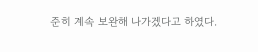준히 계속 보완해 나가겠다고 하였다.